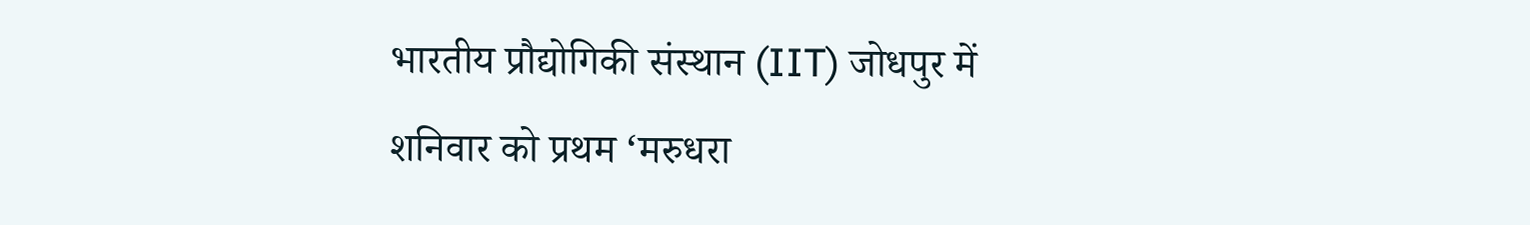भारतीय प्रौद्योगिकी संस्थान (IIT) जोधपुर में शनिवार को प्रथम ‘मरुधरा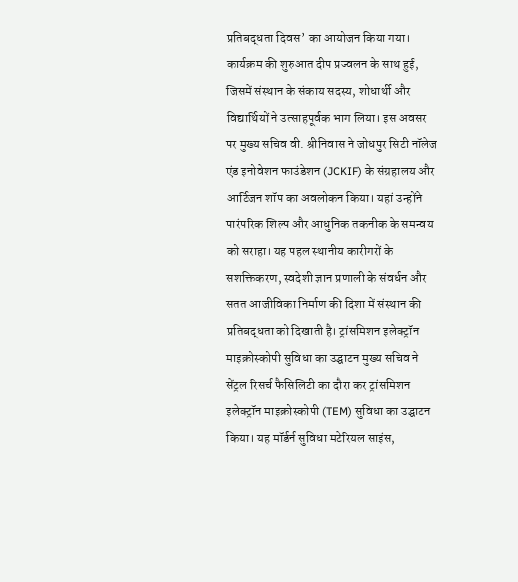प्रतिबद्धता दिवस’ का आयोजन किया गया। कार्यक्रम की शुरुआत दीप प्रज्वलन के साथ हुई, जिसमें संस्थान के संकाय सदस्य, शोधार्थी और विद्यार्थियों ने उत्साहपूर्वक भाग लिया। इस अवसर पर मुख्य सचिव वी. श्रीनिवास ने जोधपुर सिटी नॉलेज एंड इनोवेशन फाउंडेशन (JCKIF) के संग्रहालय और आर्टिजन शॉप का अवलोकन किया। यहां उन्होंने पारंपरिक शिल्प और आधुनिक तकनीक के समन्वय को सराहा। यह पहल स्थानीय कारीगरों के सशक्तिकरण, स्वदेशी ज्ञान प्रणाली के संवर्धन और सतत आजीविका निर्माण की दिशा में संस्थान की प्रतिबद्धता को दिखाती है। ट्रांसमिशन इलेक्ट्रॉन माइक्रोस्कोपी सुविधा का उ‌द्घाटन मुख्य सचिव ने सेंट्रल रिसर्च फैसिलिटी का दौरा कर ट्रांसमिशन इलेक्ट्रॉन माइक्रोस्कोपी (TEM) सुविधा का उद्घाटन किया। यह मॉर्डर्न सुविधा मटेरियल साइंस,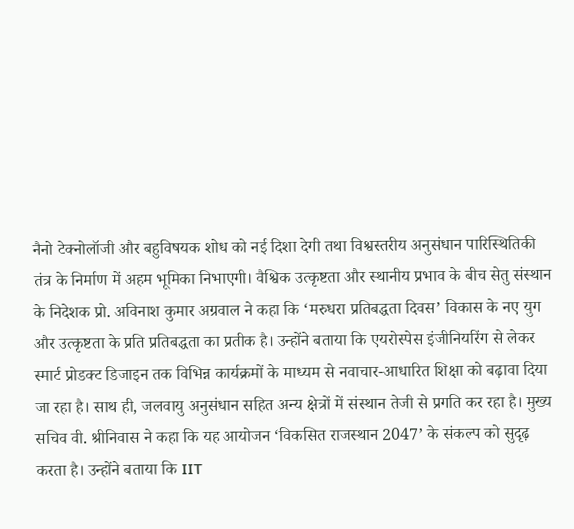नैनो टेक्नोलॉजी और बहुविषयक शोध को नई दिशा देगी तथा विश्वस्तरीय अनुसंधान पारिस्थितिकी तंत्र के निर्माण में अहम भूमिका निभाएगी। वैश्विक उत्कृष्टता और स्थानीय प्रभाव के बीच सेतु संस्थान के निदेशक प्रो. अविनाश कुमार अग्रवाल ने कहा कि ‘मरुधरा प्रतिबद्धता दिवस’ विकास के नए युग और उत्कृष्टता के प्रति प्रतिबद्धता का प्रतीक है। उन्होंने बताया कि एयरोस्पेस इंजीनियरिंग से लेकर स्मार्ट प्रोडक्ट डिजाइन तक विभिन्न कार्यक्रमों के माध्यम से नवाचार-आधारित शिक्षा को बढ़ावा दिया जा रहा है। साथ ही, जलवायु अनुसंधान सहित अन्य क्षेत्रों में संस्थान तेजी से प्रगति कर रहा है। मुख्य सचिव वी. श्रीनिवास ने कहा कि यह आयोजन ‘विकसित राजस्थान 2047’ के संकल्प को सुदृढ़ करता है। उन्होंने बताया कि IIT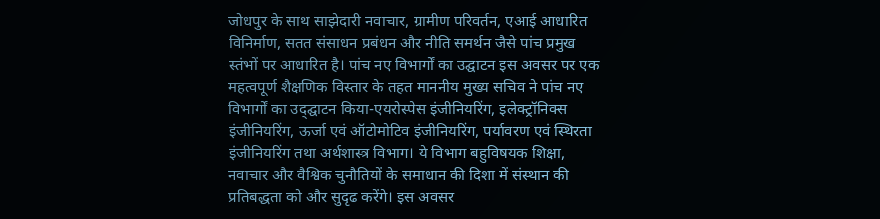जोधपुर के साथ साझेदारी नवाचार, ग्रामीण परिवर्तन, एआई आधारित विनिर्माण, सतत संसाधन प्रबंधन और नीति समर्थन जैसे पांच प्रमुख स्तंभों पर आधारित है। पांच नए विभार्गों का उद्घाटन इस अवसर पर एक महत्वपूर्ण शैक्षणिक विस्तार के तहत माननीय मुख्य सचिव ने पांच नए विभार्गों का उद्‌द्घाटन किया-एयरोस्पेस इंजीनियरिंग, इलेक्ट्रॉनिक्स इंजीनियरिंग, ऊर्जा एवं ऑटोमोटिव इंजीनियरिंग, पर्यावरण एवं स्थिरता इंजीनियरिंग तथा अर्थशास्त्र विभाग। ये विभाग बहुविषयक शिक्षा, नवाचार और वैश्विक चुनौतियों के समाधान की दिशा में संस्थान की प्रतिबद्धता को और सुदृढ करेंगे। इस अवसर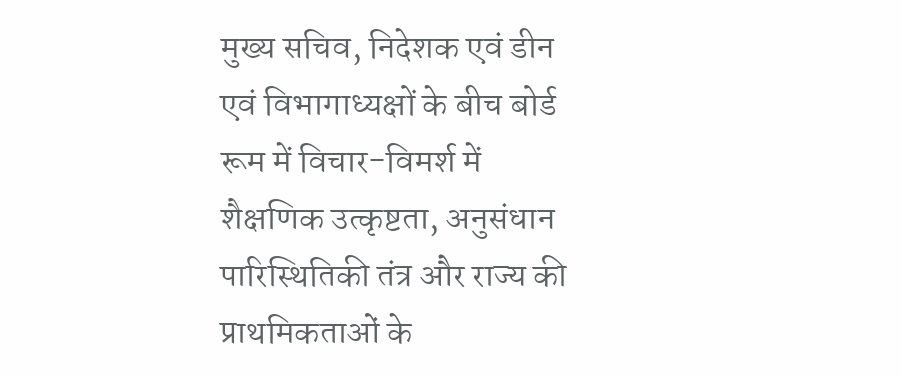मुख्य सचिव, निदेशक एवं डीन एवं विभागाध्यक्षों के बीच बोर्ड रूम में विचार-विमर्श में शैक्षणिक उत्कृष्टता, अनुसंधान पारिस्थितिकी तंत्र और राज्य की प्राथमिकताओं के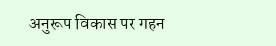अनुरूप विकास पर गहन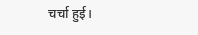चर्चा हुई।